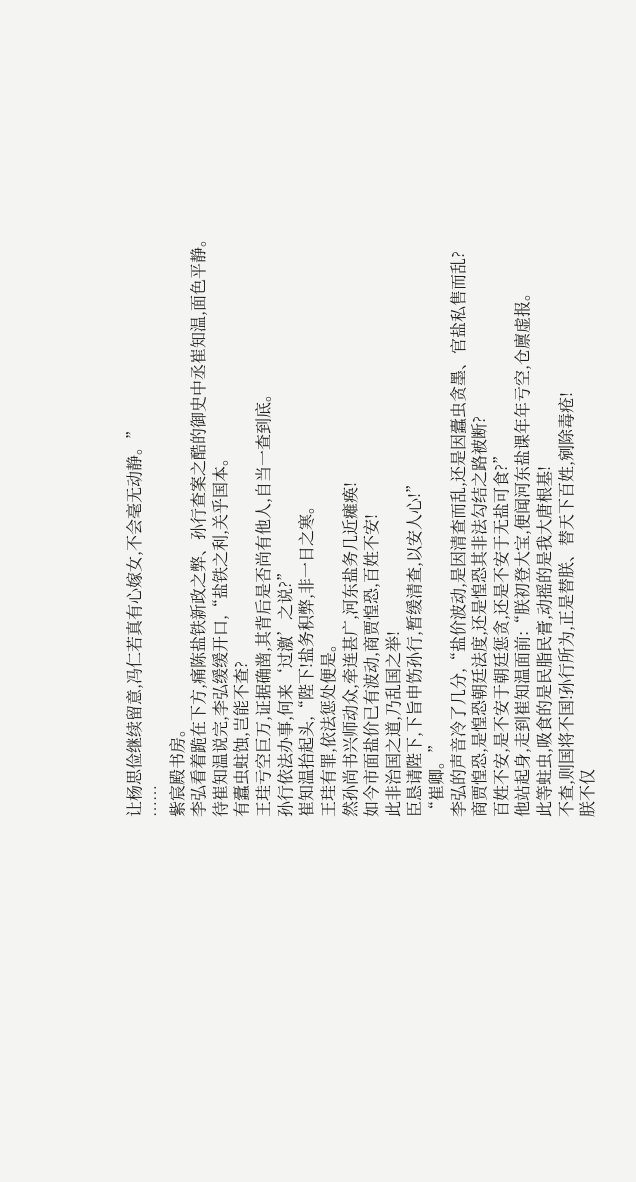让杨思俭继续留意,冯仁若真有心嫁女,不会毫无动静。”
……
紫宸殿书房。
李弘看着跪在下方,痛陈盐铁新政之弊、孙行查案之酷的御史中丞崔知温,面色平静。
待崔知温说完,李弘缓缓开口,“盐铁之利,关乎国本。
有蠹虫蛀蚀,岂能不查?
王珪亏空巨万,证据确凿,其背后是否尚有他人,自当一查到底。
孙行依法办事,何来‘过激’之说?”
崔知温抬起头,“陛下!盐务积弊,非一日之寒。
王珪有罪,依法惩处便是。
然孙尚书兴师动众,牵连甚广,河东盐务几近瘫痪!
如今市面盐价已有波动,商贾惶恐,百姓不安!
此非治国之道,乃乱国之举!
臣恳请陛下,下旨申饬孙行,暂缓清查,以安人心!”
“崔卿。”
李弘的声音冷了几分,“盐价波动,是因清查而乱,还是因蠹虫贪墨、官盐私售而乱?
商贾惶恐,是惶恐朝廷法度,还是惶恐其非法勾结之路被断?
百姓不安,是不安于朝廷惩贪,还是不安于无盐可食?”
他站起身,走到崔知温面前:“朕初登大宝,便闻河东盐课年年亏空,仓廪虚报。
此等蛀虫,吸食的是民脂民膏,动摇的是我大唐根基!
不查,则国将不国!孙行所为,正是替朕、替天下百姓,剜除毒疮!
朕不仅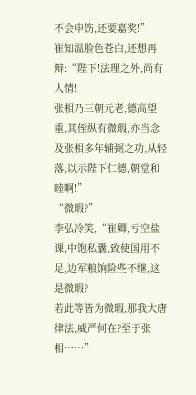不会申饬,还要嘉奖!”
崔知温脸色苍白,还想再辩:“陛下!法理之外,尚有人情!
张相乃三朝元老,德高望重,其侄纵有微瑕,亦当念及张相多年辅弼之功,从轻落,以示陛下仁德,朝堂和睦啊!”
“微瑕?”
李弘冷笑,“崔卿,亏空盐课,中饱私囊,致使国用不足,边军粮饷险些不继,这是微瑕?
若此等皆为微瑕,那我大唐律法,威严何在?至于张相……”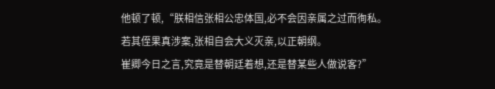他顿了顿,“朕相信张相公忠体国,必不会因亲属之过而徇私。
若其侄果真涉案,张相自会大义灭亲,以正朝纲。
崔卿今日之言,究竟是替朝廷着想,还是替某些人做说客?”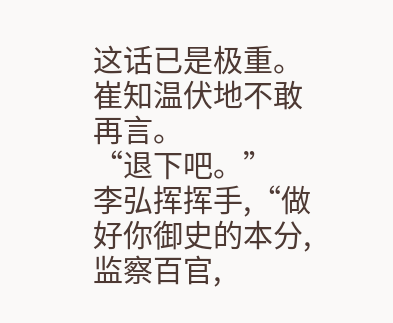这话已是极重。
崔知温伏地不敢再言。
“退下吧。”
李弘挥挥手,“做好你御史的本分,监察百官,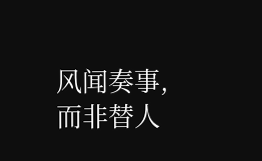风闻奏事,而非替人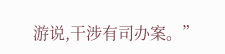游说,干涉有司办案。”